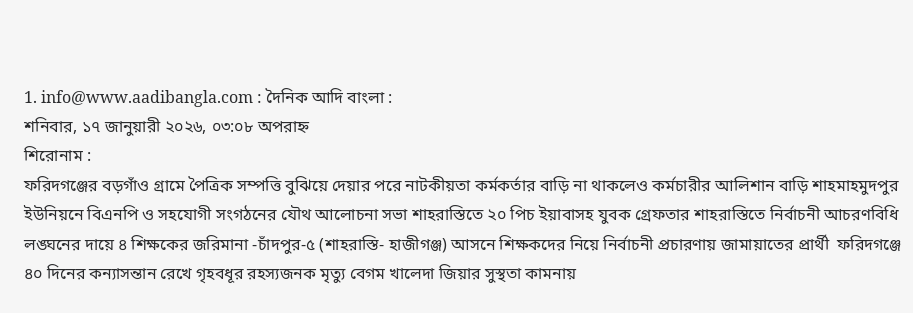1. info@www.aadibangla.com : দৈনিক আদি বাংলা :
শনিবার, ১৭ জানুয়ারী ২০২৬, ০৩:০৮ অপরাহ্ন
শিরোনাম :
ফরিদগঞ্জের বড়গাঁও গ্রামে পৈত্রিক সম্পত্তি বুঝিয়ে দেয়ার পরে নাটকীয়তা কর্মকর্তার বাড়ি না থাকলেও কর্মচারীর আলিশান বাড়ি শাহমাহমুদপুর ইউনিয়নে বিএনপি ও সহযোগী সংগঠনের যৌথ আলোচনা সভা শাহরাস্তিতে ২০ পিচ ইয়াবাসহ যুবক গ্রেফতার শাহরাস্তিতে নির্বাচনী আচরণবিধি লঙ্ঘনের দায়ে ৪ শিক্ষকের জরিমানা -চাঁদপুর-৫ (শাহরাস্তি- হাজীগঞ্জ) আসনে শিক্ষকদের নিয়ে নির্বাচনী প্রচারণায় জামায়াতের প্রার্থী  ফরিদগঞ্জে ৪০ দিনের কন্যাসন্তান রেখে গৃহবধূর রহস্যজনক মৃত্যু বেগম খালেদা জিয়ার সুস্থতা কামনায়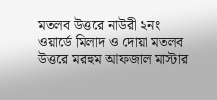মতলব উত্তরে নাউরী ২নং ওয়ার্ডে মিলাদ ও দোয়া মতলব উত্তরে মরহুম আফজাল মাস্টার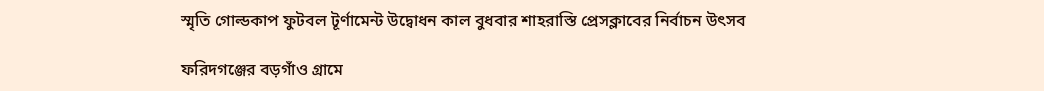স্মৃতি গোল্ডকাপ ফুটবল টূর্ণামেন্ট উদ্বোধন কাল বুধবার শাহরাস্তি প্রেসক্লাবের নির্বাচন উৎসব

ফরিদগঞ্জের বড়গাঁও গ্রামে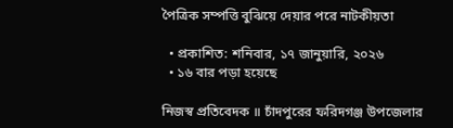পৈত্রিক সম্পত্তি বুঝিয়ে দেয়ার পরে নাটকীয়তা

  • প্রকাশিত: শনিবার, ১৭ জানুয়ারি, ২০২৬
  • ১৬ বার পড়া হয়েছে

নিজস্ব প্রতিবেদক ॥ চাঁদপুরের ফরিদগঞ্জ উপজেলার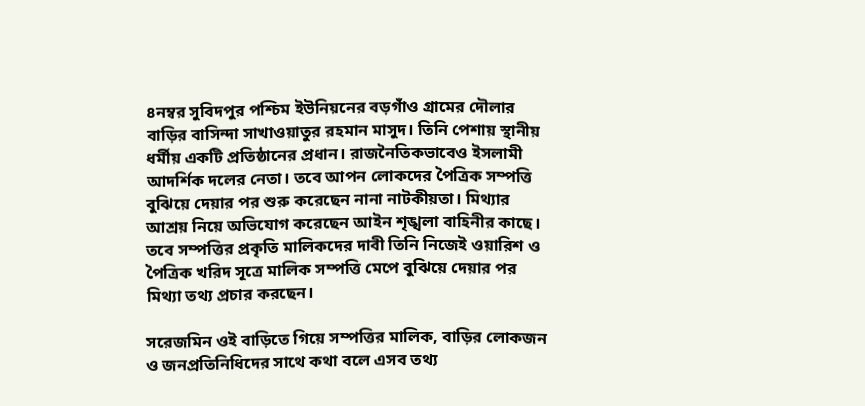৪নম্বর সুবিদপুর পশ্চিম ইউনিয়নের বড়গাঁও গ্রামের দৌলার বাড়ির বাসিন্দা সাখাওয়াতুর রহমান মাসুদ। তিনি পেশায় স্থানীয় ধর্মীয় একটি প্রতিষ্ঠানের প্রধান। রাজনৈতিকভাবেও ইসলামী আদর্শিক দলের নেতা। তবে আপন লোকদের পৈত্রিক সম্পত্তি বুঝিয়ে দেয়ার পর শুরু করেছেন নানা নাটকীয়তা। মিথ্যার আশ্রয় নিয়ে অভিযোগ করেছেন আইন শৃঙ্খলা বাহিনীর কাছে। তবে সম্পত্তির প্রকৃতি মালিকদের দাবী তিনি নিজেই ওয়ারিশ ও পৈত্রিক খরিদ সূত্রে মালিক সম্পত্তি মেপে বুঝিয়ে দেয়ার পর মিথ্যা তথ্য প্রচার করছেন।

সরেজমিন ওই বাড়িতে গিয়ে সম্পত্তির মালিক, বাড়ির লোকজন ও জনপ্রতিনিধিদের সাথে কথা বলে এসব তথ্য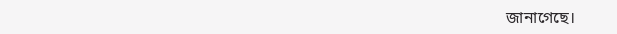জানাগেছে।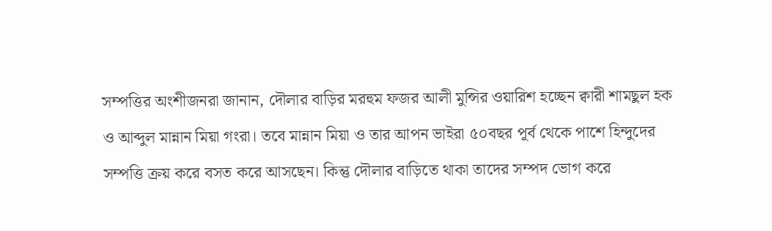সম্পত্তির অংশীজনরা জানান, দৌলার বাড়ির মরহুম ফজর আলী মুন্সির ওয়ারিশ হচ্ছেন ক্বারী শামছুল হক ও আব্দুল মান্নান মিয়া গংরা। তবে মান্নান মিয়া ও তার আপন ভাইরা ৫০বছর পূর্ব থেকে পাশে হিন্দুদের সম্পত্তি ক্রয় করে বসত করে আসছেন। কিন্তু দৌলার বাড়িতে থাকা তাদের সম্পদ ভোগ করে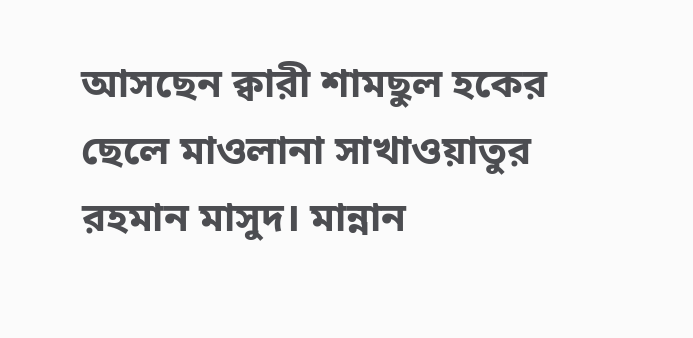আসছেন ক্বারী শামছুল হকের ছেলে মাওলানা সাখাওয়াতুর রহমান মাসুদ। মান্নান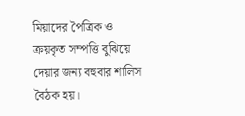মিয়াদের পৈত্রিক ও ক্রয়কৃত সম্পত্তি বুঝিয়ে দেয়ার জন্য বহুবার শালিস বৈঠক হয়।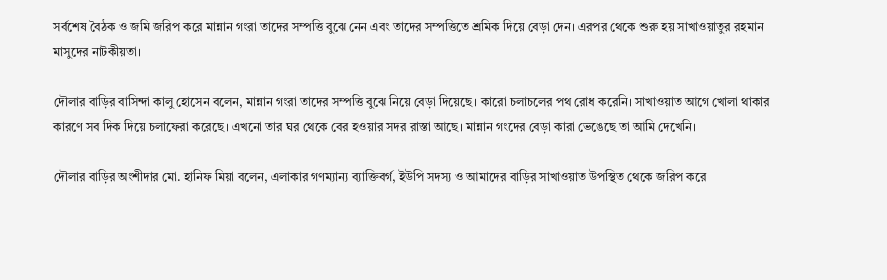সর্বশেষ বৈঠক ও জমি জরিপ করে মান্নান গংরা তাদের সম্পত্তি বুঝে নেন এবং তাদের সম্পত্তিতে শ্রমিক দিয়ে বেড়া দেন। এরপর থেকে শুরু হয় সাখাওয়াতুর রহমান মাসুদের নাটকীয়তা।

দৌলার বাড়ির বাসিন্দা কালু হোসেন বলেন, মান্নান গংরা তাদের সম্পত্তি বুঝে নিয়ে বেড়া দিয়েছে। কারো চলাচলের পথ রোধ করেনি। সাখাওয়াত আগে খোলা থাকার কারণে সব দিক দিয়ে চলাফেরা করেছে। এখনো তার ঘর থেকে বের হওয়ার সদর রাস্তা আছে। মান্নান গংদের বেড়া কারা ভেঙেছে তা আমি দেখেনি।

দৌলার বাড়ির অংশীদার মো. হানিফ মিয়া বলেন, এলাকার গণম্যান্য ব্যাক্তিবর্গ, ইউপি সদস্য ও আমাদের বাড়ির সাখাওয়াত উপস্থিত থেকে জরিপ করে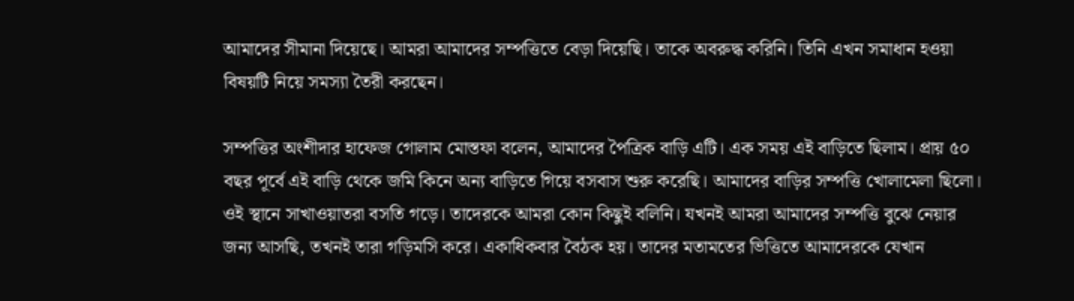আমাদের সীমানা দিয়েছে। আমরা আমাদের সম্পত্তিতে বেড়া দিয়েছি। তাকে অবরুদ্ধ করিনি। তিনি এখন সমাধান হওয়া বিষয়টি নিয়ে সমস্যা তৈরী করছেন।

সম্পত্তির অংশীদার হাফেজ গোলাম মোস্তফা বলেন, আমাদের পৈত্রিক বাড়ি এটি। এক সময় এই বাড়িতে ছিলাম। প্রায় ৫০ বছর পূর্বে এই বাড়ি থেকে জমি কিনে অন্য বাড়িতে গিয়ে বসবাস শুরু করেছি। আমাদের বাড়ির সম্পত্তি খোলামেলা ছিলো। ওই স্থানে সাখাওয়াতরা বসতি গড়ে। তাদেরকে আমরা কোন কিছুই বলিনি। যখনই আমরা আমাদের সম্পত্তি বুঝে নেয়ার জন্য আসছি, তখনই তারা গড়িমসি করে। একাধিকবার বৈঠক হয়। তাদের মতামতের ভিত্তিতে আমাদেরকে যেখান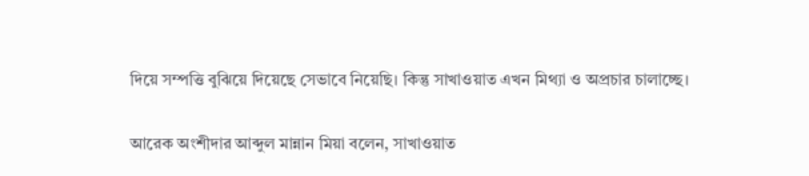দিয়ে সম্পত্তি বুঝিয়ে দিয়েছে সেভাবে নিয়েছি। কিন্তু সাখাওয়াত এখন মিথ্যা ও অপ্রচার চালাচ্ছে।

আরেক অংশীদার আব্দুল মান্নান মিয়া বলেন, সাখাওয়াত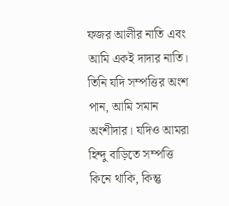ফজর আলীর নাতি এবং আমি একই দাদার নাতি। তিনি যদি সম্পত্তির অংশ পান, আমি সমান অংশীদার। যদিও আমরা হিন্দু বাড়িতে সম্পত্তি কিনে থাকি, কিন্তু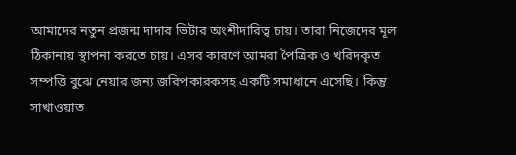আমাদের নতুন প্রজন্ম দাদার ভিটার অংশীদারিত্ব চায়। তারা নিজেদের মূল ঠিকানায় স্থাপনা করতে চায়। এসব কারণে আমরা পৈত্রিক ও খরিদকৃত সম্পত্তি বুঝে নেয়ার জন্য জরিপকারকসহ একটি সমাধানে এসেছি। কিন্তু সাখাওয়াত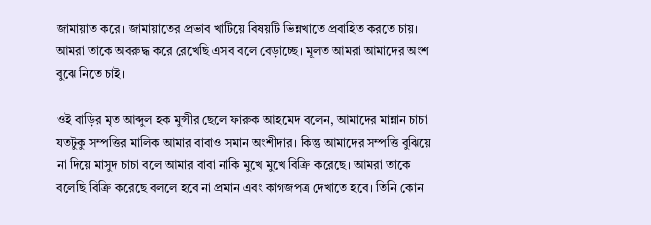জামায়াত করে। জামায়াতের প্রভাব খাটিয়ে বিষয়টি ভিন্নখাতে প্রবাহিত করতে চায়। আমরা তাকে অবরুদ্ধ করে রেখেছি এসব বলে বেড়াচ্ছে। মূলত আমরা আমাদের অংশ বুঝে নিতে চাই।

ওই বাড়ির মৃত আব্দুল হক মুন্সীর ছেলে ফারুক আহমেদ বলেন, আমাদের মান্নান চাচা যতটুকু সম্পত্তির মালিক আমার বাবাও সমান অংশীদার। কিন্তু আমাদের সম্পত্তি বুঝিয়ে না দিয়ে মাসুদ চাচা বলে আমার বাবা নাকি মুখে মুখে বিক্রি করেছে। আমরা তাকে বলেছি বিক্রি করেছে বললে হবে না প্রমান এবং কাগজপত্র দেখাতে হবে। তিনি কোন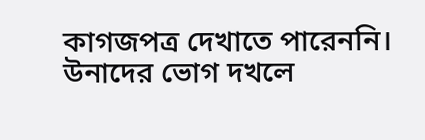কাগজপত্র দেখাতে পারেননি। উনাদের ভোগ দখলে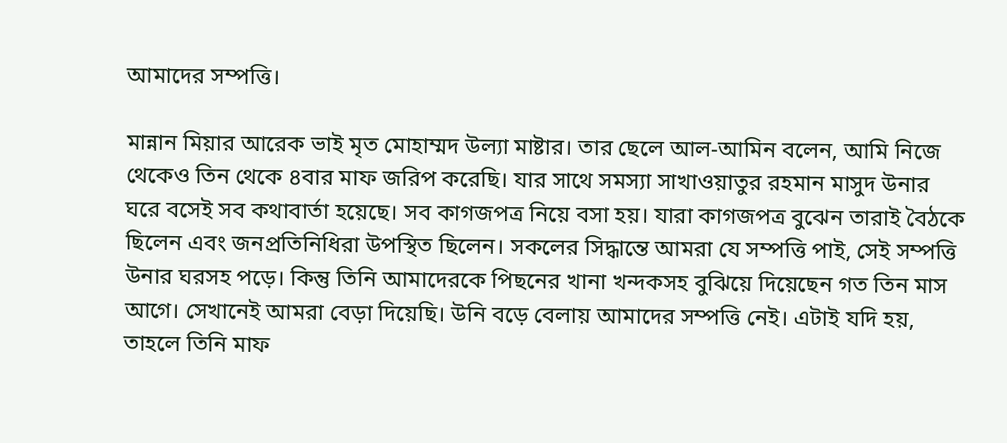আমাদের সম্পত্তি।

মান্নান মিয়ার আরেক ভাই মৃত মোহাম্মদ উল্যা মাষ্টার। তার ছেলে আল-আমিন বলেন, আমি নিজে থেকেও তিন থেকে ৪বার মাফ জরিপ করেছি। যার সাথে সমস্যা সাখাওয়াতুর রহমান মাসুদ উনার ঘরে বসেই সব কথাবার্তা হয়েছে। সব কাগজপত্র নিয়ে বসা হয়। যারা কাগজপত্র বুঝেন তারাই বৈঠকে ছিলেন এবং জনপ্রতিনিধিরা উপস্থিত ছিলেন। সকলের সিদ্ধান্তে আমরা যে সম্পত্তি পাই, সেই সম্পত্তি উনার ঘরসহ পড়ে। কিন্তু তিনি আমাদেরকে পিছনের খানা খন্দকসহ বুঝিয়ে দিয়েছেন গত তিন মাস আগে। সেখানেই আমরা বেড়া দিয়েছি। উনি বড়ে বেলায় আমাদের সম্পত্তি নেই। এটাই যদি হয়, তাহলে তিনি মাফ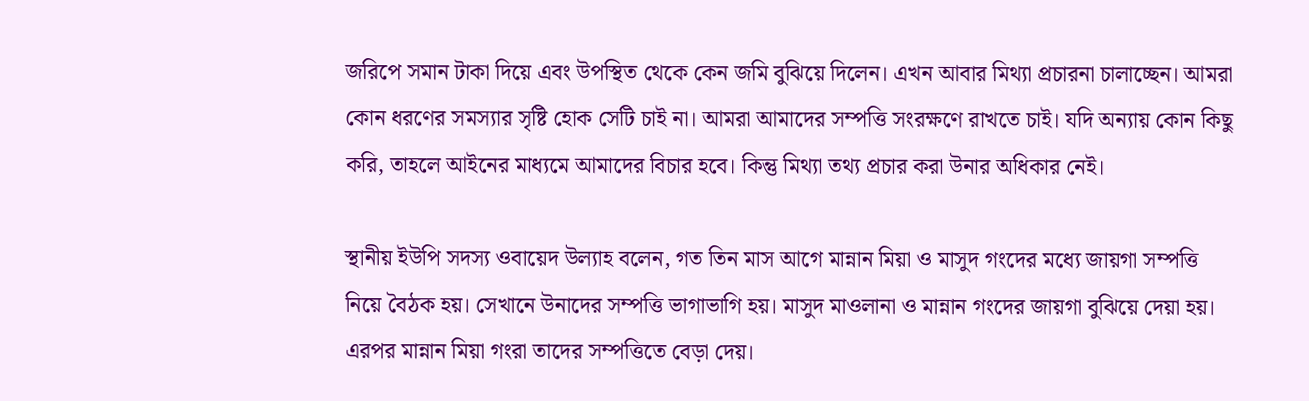জরিপে সমান টাকা দিয়ে এবং উপস্থিত থেকে কেন জমি বুঝিয়ে দিলেন। এখন আবার মিথ্যা প্রচারনা চালাচ্ছেন। আমরা কোন ধরণের সমস্যার সৃষ্টি হোক সেটি চাই না। আমরা আমাদের সম্পত্তি সংরক্ষণে রাখতে চাই। যদি অন্যায় কোন কিছু করি, তাহলে আইনের মাধ্যমে আমাদের বিচার হবে। কিন্তু মিথ্যা তথ্য প্রচার করা উনার অধিকার নেই।

স্থানীয় ইউপি সদস্য ওবায়েদ উল্যাহ বলেন, গত তিন মাস আগে মান্নান মিয়া ও মাসুদ গংদের মধ্যে জায়গা সম্পত্তি নিয়ে বৈঠক হয়। সেখানে উনাদের সম্পত্তি ভাগাভাগি হয়। মাসুদ মাওলানা ও মান্নান গংদের জায়গা বুঝিয়ে দেয়া হয়। এরপর মান্নান মিয়া গংরা তাদের সম্পত্তিতে বেড়া দেয়।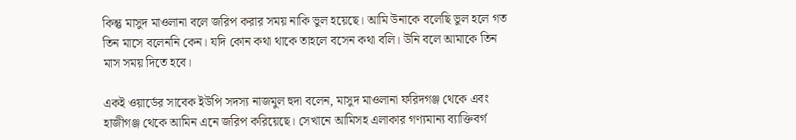কিন্তু মাসুদ মাওলানা বলে জরিপ করার সময় নাকি ভুল হয়েছে। আমি উনাকে বলেছি ভুল হলে গত তিন মাসে বলেননি কেন। যদি কোন কথা থাকে তাহলে বসেন কথা বলি। উনি বলে আমাকে তিন মাস সময় দিতে হবে।

একই ওয়ার্ডের সাবেক ইউপি সদস্য নাজমুল হুদা বলেন, মাসুদ মাওলানা ফরিদগঞ্জ থেকে এবং হাজীগঞ্জ থেকে আমিন এনে জরিপ করিয়েছে। সেখানে আমিসহ এলাকার গণ্যমান্য ব্যাক্তিবর্গ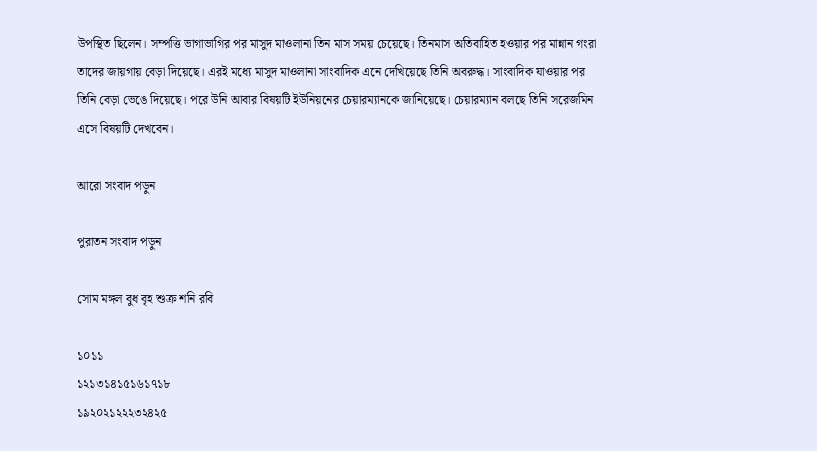উপস্থিত ছিলেন। সম্পত্তি ভাগাভাগির পর মাসুদ মাওলানা তিন মাস সময় চেয়েছে। তিনমাস অতিবাহিত হওয়ার পর মান্নান গংরা তাদের জায়গায় বেড়া দিয়েছে। এরই মধ্যে মাসুদ মাওলানা সাংবাদিক এনে দেখিয়েছে তিনি অবরুদ্ধ। সাংবাদিক যাওয়ার পর তিনি বেড়া ভেঙে দিয়েছে। পরে উনি আবার বিষয়টি ইউনিয়নের চেয়ারম্যানকে জানিয়েছে। চেয়ারম্যান বলছে তিনি সরেজমিন এসে বিষয়টি দেখবেন।

আরো সংবাদ পড়ুন

পুরাতন সংবাদ পড়ুন

সোম মঙ্গল বুধ বৃহ শুক্র শনি রবি

১০১১
১২১৩১৪১৫১৬১৭১৮
১৯২০২১২২২৩২৪২৫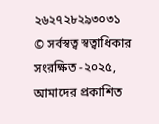২৬২৭২৮২৯৩০৩১
© সর্বস্বত্ব স্বত্বাধিকার সংরক্ষিত -২০২৫, আমাদের প্রকাশিত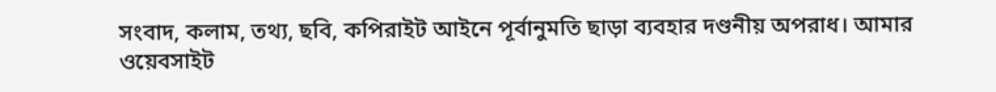সংবাদ, কলাম, তথ্য, ছবি, কপিরাইট আইনে পূর্বানুমতি ছাড়া ব্যবহার দণ্ডনীয় অপরাধ। আমার
ওয়েবসাইট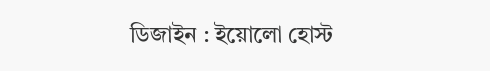ডিজাইন : ইয়োলো হোস্ট